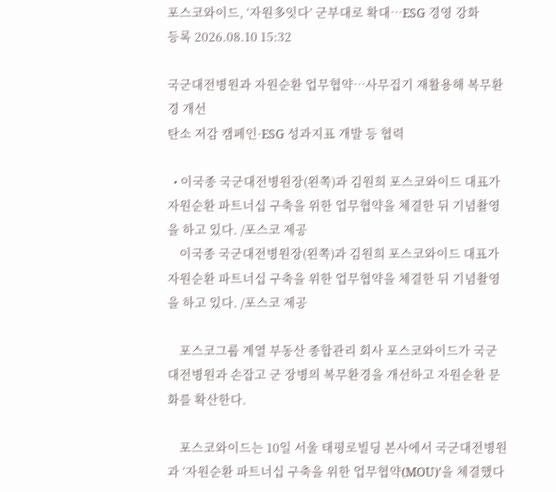포스코와이드, ‘자원多잇다’ 군부대로 확대…ESG 경영 강화
등록 2026.08.10 15:32

국군대전병원과 자원순환 업무협약…사무집기 재활용해 복무환경 개선
탄소 저감 캠페인·ESG 성과지표 개발 등 협력

  • 이국종 국군대전병원장(왼쪽)과 김원희 포스코와이드 대표가 자원순환 파트너십 구축을 위한 업무협약을 체결한 뒤 기념촬영을 하고 있다. /포스코 제공
    이국종 국군대전병원장(왼쪽)과 김원희 포스코와이드 대표가 자원순환 파트너십 구축을 위한 업무협약을 체결한 뒤 기념촬영을 하고 있다. /포스코 제공

    포스코그룹 계열 부동산 종합관리 회사 포스코와이드가 국군대전병원과 손잡고 군 장병의 복무환경을 개선하고 자원순환 문화를 확산한다.

    포스코와이드는 10일 서울 태평로빌딩 본사에서 국군대전병원과 ‘자원순환 파트너십 구축을 위한 업무협약(MOU)’을 체결했다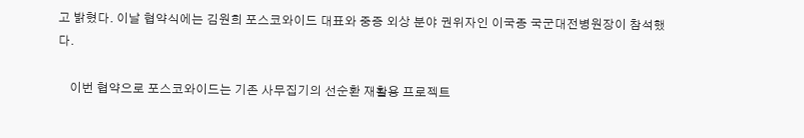고 밝혔다. 이날 협약식에는 김원희 포스코와이드 대표와 중증 외상 분야 권위자인 이국종 국군대전병원장이 참석했다.

    이번 협약으로 포스코와이드는 기존 사무집기의 선순환 재활용 프로젝트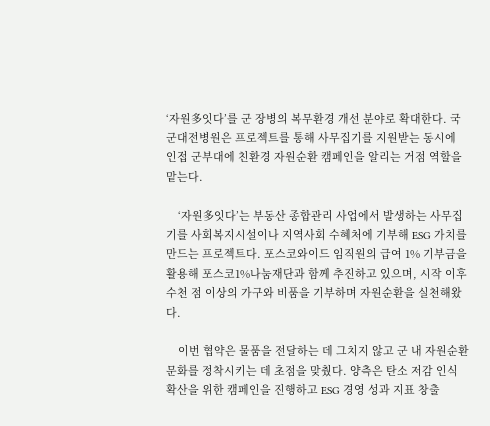‘자원多잇다’를 군 장병의 복무환경 개선 분야로 확대한다. 국군대전병원은 프로젝트를 통해 사무집기를 지원받는 동시에 인접 군부대에 친환경 자원순환 캠페인을 알리는 거점 역할을 맡는다.

    ‘자원多잇다’는 부동산 종합관리 사업에서 발생하는 사무집기를 사회복지시설이나 지역사회 수혜처에 기부해 ESG 가치를 만드는 프로젝트다. 포스코와이드 임직원의 급여 1% 기부금을 활용해 포스코1%나눔재단과 함께 추진하고 있으며, 시작 이후 수천 점 이상의 가구와 비품을 기부하며 자원순환을 실천해왔다.

    이번 협약은 물품을 전달하는 데 그치지 않고 군 내 자원순환 문화를 정착시키는 데 초점을 맞췄다. 양측은 탄소 저감 인식 확산을 위한 캠페인을 진행하고 ESG 경영 성과 지표 창출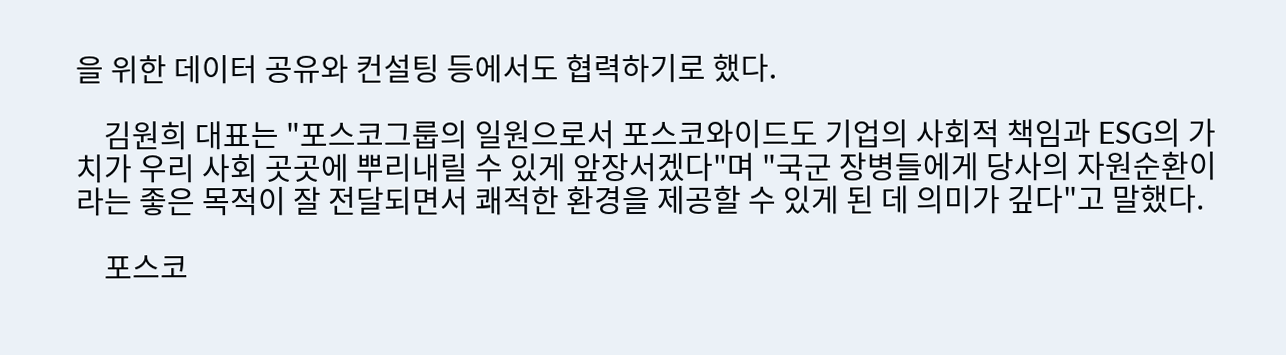을 위한 데이터 공유와 컨설팅 등에서도 협력하기로 했다.

    김원희 대표는 "포스코그룹의 일원으로서 포스코와이드도 기업의 사회적 책임과 ESG의 가치가 우리 사회 곳곳에 뿌리내릴 수 있게 앞장서겠다"며 "국군 장병들에게 당사의 자원순환이라는 좋은 목적이 잘 전달되면서 쾌적한 환경을 제공할 수 있게 된 데 의미가 깊다"고 말했다.

    포스코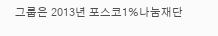그룹은 2013년 포스코1%나눔재단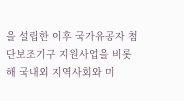을 설립한 이후 국가유공자 첨단보조기구 지원사업을 비롯해 국내외 지역사회와 미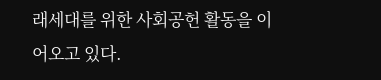래세대를 위한 사회공헌 활동을 이어오고 있다.